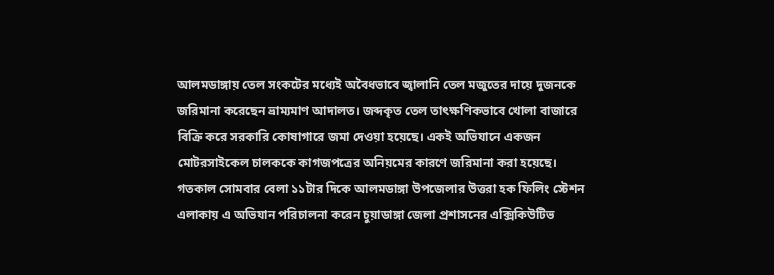আলমডাঙ্গায় তেল সংকটের মধ্যেই অবৈধভাবে জ্বালানি তেল মজুতের দায়ে দুজনকে জরিমানা করেছেন ভ্রাম্যমাণ আদালত। জব্দকৃত তেল তাৎক্ষণিকভাবে খোলা বাজারে বিক্রি করে সরকারি কোষাগারে জমা দেওয়া হয়েছে। একই অভিযানে একজন মোটরসাইকেল চালককে কাগজপত্রের অনিয়মের কারণে জরিমানা করা হয়েছে। গতকাল সোমবার বেলা ১১টার দিকে আলমডাঙ্গা উপজেলার উত্তরা হক ফিলিং স্টেশন এলাকায় এ অভিযান পরিচালনা করেন চুয়াডাঙ্গা জেলা প্রশাসনের এক্সিকিউটিভ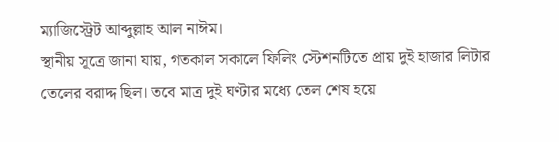ম্যাজিস্ট্রেট আব্দুল্লাহ আল নাঈম।
স্থানীয় সূত্রে জানা যায়, গতকাল সকালে ফিলিং স্টেশনটিতে প্রায় দুই হাজার লিটার তেলের বরাদ্দ ছিল। তবে মাত্র দুই ঘণ্টার মধ্যে তেল শেষ হয়ে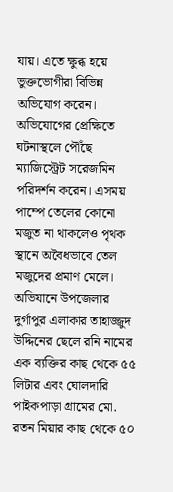যায়। এতে ক্ষুব্ধ হয়ে ভুক্তভোগীরা বিভিন্ন অভিযোগ করেন। অভিযোগের প্রেক্ষিতে ঘটনাস্থলে পৌঁছে ম্যাজিস্ট্রেট সরেজমিন পরিদর্শন করেন। এসময় পাম্পে তেলের কোনো মজুত না থাকলেও পৃথক স্থানে অবৈধভাবে তেল মজুদের প্রমাণ মেলে। অভিযানে উপজেলার দুর্গাপুর এলাকার তাহাজ্জুদ উদ্দিনের ছেলে রনি নামের এক ব্যক্তির কাছ থেকে ৫৫ লিটার এবং ঘোলদারি পাইকপাড়া গ্রামের মো. রতন মিয়ার কাছ থেকে ৫০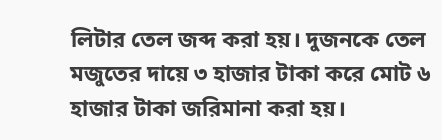লিটার তেল জব্দ করা হয়। দুজনকে তেল মজুতের দায়ে ৩ হাজার টাকা করে মোট ৬ হাজার টাকা জরিমানা করা হয়।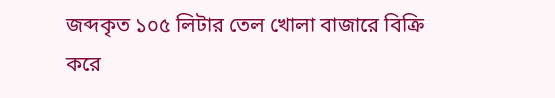জব্দকৃত ১০৫ লিটার তেল খোলা বাজারে বিক্রি করে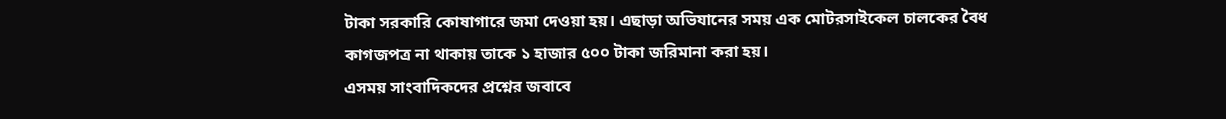টাকা সরকারি কোষাগারে জমা দেওয়া হয়। এছাড়া অভিযানের সময় এক মোটরসাইকেল চালকের বৈধ কাগজপত্র না থাকায় তাকে ১ হাজার ৫০০ টাকা জরিমানা করা হয়।
এসময় সাংবাদিকদের প্রশ্নের জবাবে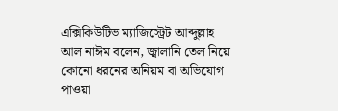এক্সিকিউটিভ ম্যাজিস্ট্রেট আব্দুল্লাহ আল নাঈম বলেন, জ্বালানি তেল নিয়ে কোনো ধরনের অনিয়ম বা অভিযোগ পাওয়া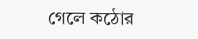গেলে কঠোর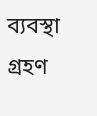ব্যবস্থা গ্রহণ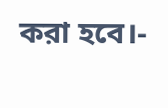করা হবে।-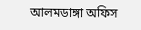আলমডাঙ্গা অফিস